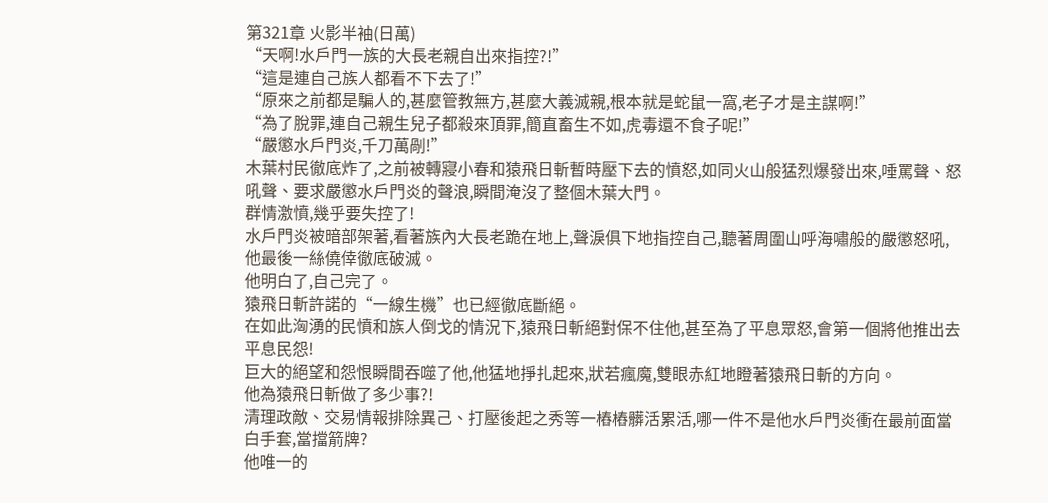第321章 火影半袖(日萬)
“天啊!水戶門一族的大長老親自出來指控?!”
“這是連自己族人都看不下去了!”
“原來之前都是騙人的,甚麼管教無方,甚麼大義滅親,根本就是蛇鼠一窩,老子才是主謀啊!”
“為了脫罪,連自己親生兒子都殺來頂罪,簡直畜生不如,虎毒還不食子呢!”
“嚴懲水戶門炎,千刀萬剮!”
木葉村民徹底炸了,之前被轉寢小春和猿飛日斬暫時壓下去的憤怒,如同火山般猛烈爆發出來,唾罵聲、怒吼聲、要求嚴懲水戶門炎的聲浪,瞬間淹沒了整個木葉大門。
群情激憤,幾乎要失控了!
水戶門炎被暗部架著,看著族內大長老跪在地上,聲淚俱下地指控自己,聽著周圍山呼海嘯般的嚴懲怒吼,他最後一絲僥倖徹底破滅。
他明白了,自己完了。
猿飛日斬許諾的“一線生機”也已經徹底斷絕。
在如此洶湧的民憤和族人倒戈的情況下,猿飛日斬絕對保不住他,甚至為了平息眾怒,會第一個將他推出去平息民怨!
巨大的絕望和怨恨瞬間吞噬了他,他猛地掙扎起來,狀若瘋魔,雙眼赤紅地瞪著猿飛日斬的方向。
他為猿飛日斬做了多少事?!
清理政敵、交易情報排除異己、打壓後起之秀等一樁樁髒活累活,哪一件不是他水戶門炎衝在最前面當白手套,當擋箭牌?
他唯一的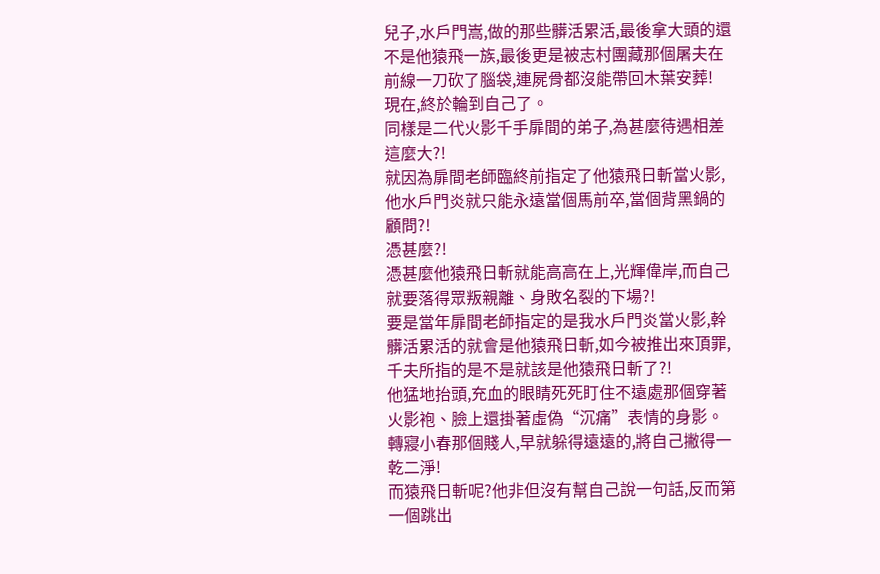兒子,水戶門嵩,做的那些髒活累活,最後拿大頭的還不是他猿飛一族,最後更是被志村團藏那個屠夫在前線一刀砍了腦袋,連屍骨都沒能帶回木葉安葬!
現在,終於輪到自己了。
同樣是二代火影千手扉間的弟子,為甚麼待遇相差這麼大?!
就因為扉間老師臨終前指定了他猿飛日斬當火影,他水戶門炎就只能永遠當個馬前卒,當個背黑鍋的顧問?!
憑甚麼?!
憑甚麼他猿飛日斬就能高高在上,光輝偉岸,而自己就要落得眾叛親離、身敗名裂的下場?!
要是當年扉間老師指定的是我水戶門炎當火影,幹髒活累活的就會是他猿飛日斬,如今被推出來頂罪,千夫所指的是不是就該是他猿飛日斬了?!
他猛地抬頭,充血的眼睛死死盯住不遠處那個穿著火影袍、臉上還掛著虛偽“沉痛”表情的身影。
轉寢小春那個賤人,早就躲得遠遠的,將自己撇得一乾二淨!
而猿飛日斬呢?他非但沒有幫自己說一句話,反而第一個跳出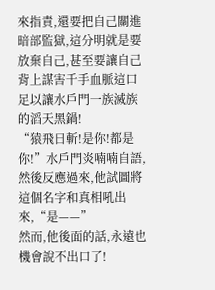來指責,還要把自己關進暗部監獄,這分明就是要放棄自己,甚至要讓自己背上謀害千手血脈這口足以讓水戶門一族滅族的滔天黑鍋!
“猿飛日斬!是你!都是你!”水戶門炎喃喃自語,然後反應過來,他試圖將這個名字和真相吼出來,“是——”
然而,他後面的話,永遠也機會說不出口了!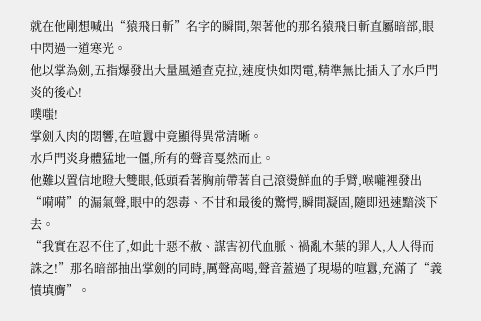就在他剛想喊出“猿飛日斬”名字的瞬間,架著他的那名猿飛日斬直屬暗部,眼中閃過一道寒光。
他以掌為劍,五指爆發出大量風遁查克拉,速度快如閃電,精準無比插入了水戶門炎的後心!
噗嗤!
掌劍入肉的悶響,在喧囂中竟顯得異常清晰。
水戶門炎身體猛地一僵,所有的聲音戛然而止。
他難以置信地瞪大雙眼,低頭看著胸前帶著自己滾燙鮮血的手臂,喉嚨裡發出“嗬嗬”的漏氣聲,眼中的怨毒、不甘和最後的驚愕,瞬間凝固,隨即迅速黯淡下去。
“我實在忍不住了,如此十惡不赦、謀害初代血脈、禍亂木葉的罪人,人人得而誅之!”那名暗部抽出掌劍的同時,厲聲高喝,聲音蓋過了現場的喧囂,充滿了“義憤填膺”。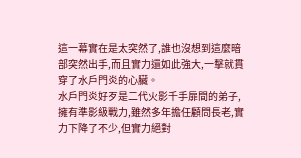這一幕實在是太突然了,誰也沒想到這麼暗部突然出手,而且實力還如此強大,一擊就貫穿了水戶門炎的心臟。
水戶門炎好歹是二代火影千手扉間的弟子,擁有準影級戰力,雖然多年擔任顧問長老,實力下降了不少,但實力絕對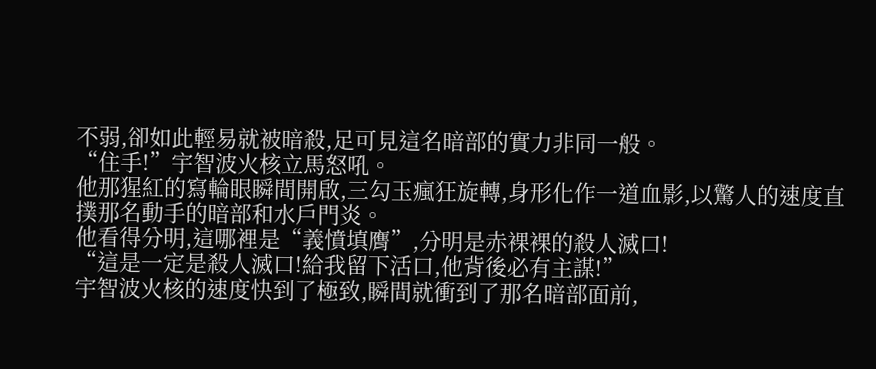不弱,卻如此輕易就被暗殺,足可見這名暗部的實力非同一般。
“住手!”宇智波火核立馬怒吼。
他那猩紅的寫輪眼瞬間開啟,三勾玉瘋狂旋轉,身形化作一道血影,以驚人的速度直撲那名動手的暗部和水戶門炎。
他看得分明,這哪裡是“義憤填膺”,分明是赤裸裸的殺人滅口!
“這是一定是殺人滅口!給我留下活口,他背後必有主謀!”
宇智波火核的速度快到了極致,瞬間就衝到了那名暗部面前,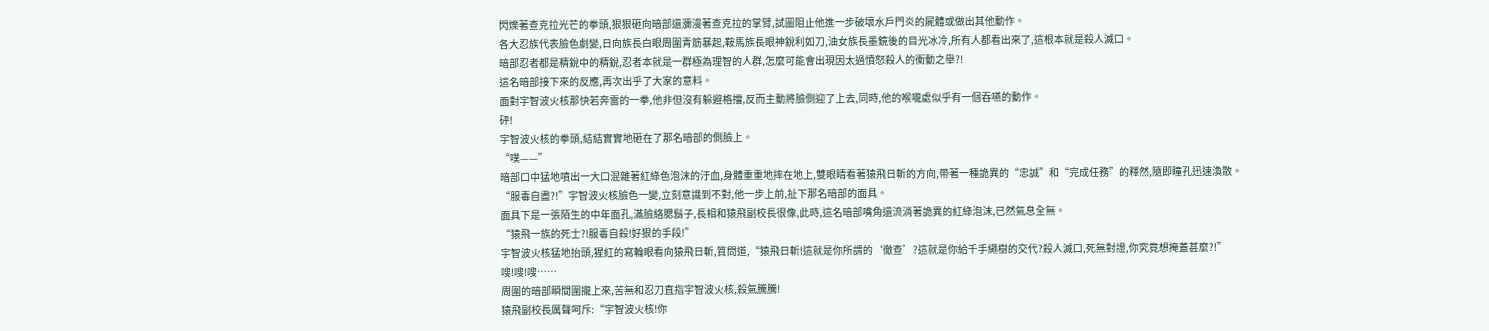閃爍著查克拉光芒的拳頭,狠狠砸向暗部還瀰漫著查克拉的掌臂,試圖阻止他進一步破壞水戶門炎的屍體或做出其他動作。
各大忍族代表臉色劇變,日向族長白眼周圍青筋暴起,鞍馬族長眼神銳利如刀,油女族長墨鏡後的目光冰冷,所有人都看出來了,這根本就是殺人滅口。
暗部忍者都是精銳中的精銳,忍者本就是一群極為理智的人群,怎麼可能會出現因太過憤怒殺人的衝動之舉?!
這名暗部接下來的反應,再次出乎了大家的意料。
面對宇智波火核那快若奔雷的一拳,他非但沒有躲避格擋,反而主動將臉側迎了上去,同時,他的喉嚨處似乎有一個吞嚥的動作。
砰!
宇智波火核的拳頭,結結實實地砸在了那名暗部的側臉上。
“噗——”
暗部口中猛地噴出一大口混雜著紅綠色泡沫的汙血,身體重重地摔在地上,雙眼睛看著猿飛日斬的方向,帶著一種詭異的“忠誠”和“完成任務”的釋然,隨即瞳孔迅速渙散。
“服毒自盡?!”宇智波火核臉色一變,立刻意識到不對,他一步上前,扯下那名暗部的面具。
面具下是一張陌生的中年面孔,滿臉絡腮鬍子,長相和猿飛副校長很像,此時,這名暗部嘴角還流淌著詭異的紅綠泡沫,已然氣息全無。
“猿飛一族的死士?!服毒自殺!好狠的手段!”
宇智波火核猛地抬頭,猩紅的寫輪眼看向猿飛日斬,質問道,“猿飛日斬!這就是你所謂的‘徹查’?這就是你給千手繩樹的交代?殺人滅口,死無對證,你究竟想掩蓋甚麼?!”
嗖!嗖!嗖……
周圍的暗部瞬間圍攏上來,苦無和忍刀直指宇智波火核,殺氣騰騰!
猿飛副校長厲聲呵斥:“宇智波火核!你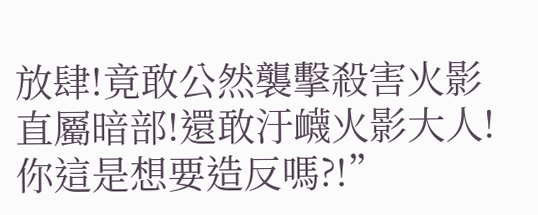放肆!竟敢公然襲擊殺害火影直屬暗部!還敢汙衊火影大人!你這是想要造反嗎?!”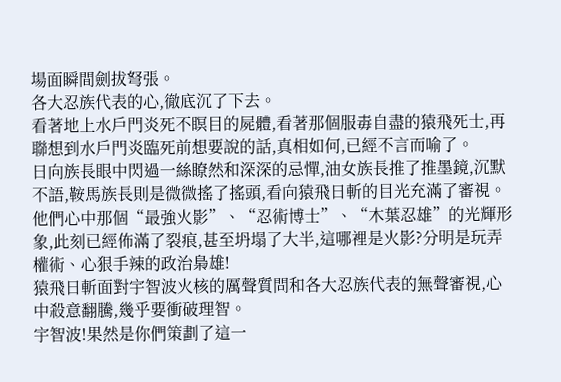場面瞬間劍拔弩張。
各大忍族代表的心,徹底沉了下去。
看著地上水戶門炎死不瞑目的屍體,看著那個服毒自盡的猿飛死士,再聯想到水戶門炎臨死前想要說的話,真相如何,已經不言而喻了。
日向族長眼中閃過一絲瞭然和深深的忌憚,油女族長推了推墨鏡,沉默不語,鞍馬族長則是微微搖了搖頭,看向猿飛日斬的目光充滿了審視。
他們心中那個“最強火影”、“忍術博士”、“木葉忍雄”的光輝形象,此刻已經佈滿了裂痕,甚至坍塌了大半,這哪裡是火影?分明是玩弄權術、心狠手辣的政治梟雄!
猿飛日斬面對宇智波火核的厲聲質問和各大忍族代表的無聲審視,心中殺意翻騰,幾乎要衝破理智。
宇智波!果然是你們策劃了這一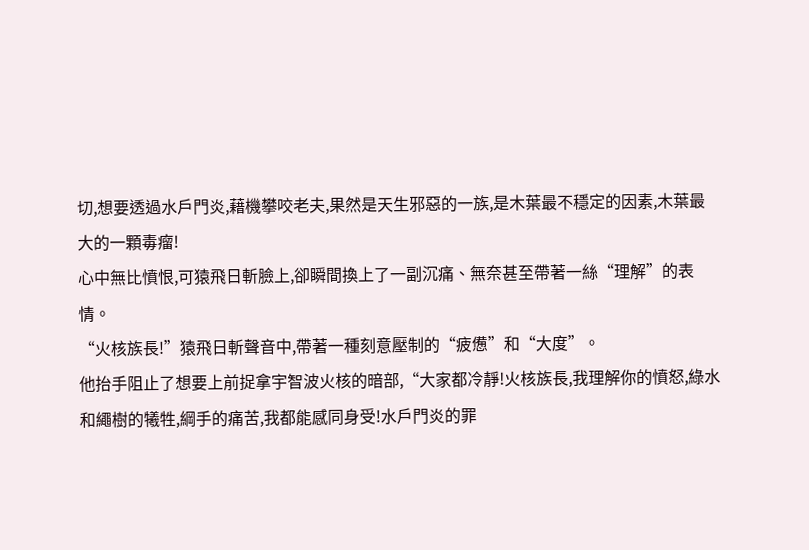切,想要透過水戶門炎,藉機攀咬老夫,果然是天生邪惡的一族,是木葉最不穩定的因素,木葉最大的一顆毒瘤!
心中無比憤恨,可猿飛日斬臉上,卻瞬間換上了一副沉痛、無奈甚至帶著一絲“理解”的表情。
“火核族長!”猿飛日斬聲音中,帶著一種刻意壓制的“疲憊”和“大度”。
他抬手阻止了想要上前捉拿宇智波火核的暗部,“大家都冷靜!火核族長,我理解你的憤怒,綠水和繩樹的犧牲,綱手的痛苦,我都能感同身受!水戶門炎的罪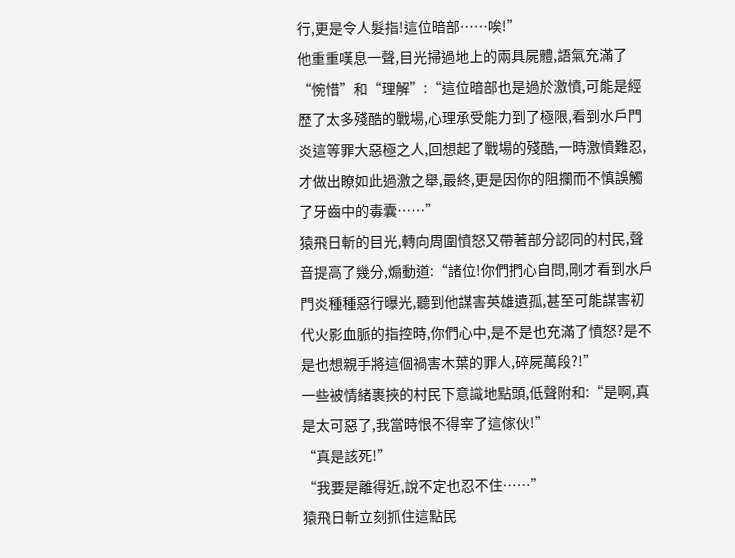行,更是令人髮指!這位暗部……唉!”
他重重嘆息一聲,目光掃過地上的兩具屍體,語氣充滿了“惋惜”和“理解”:“這位暗部也是過於激憤,可能是經歷了太多殘酷的戰場,心理承受能力到了極限,看到水戶門炎這等罪大惡極之人,回想起了戰場的殘酷,一時激憤難忍,才做出瞭如此過激之舉,最終,更是因你的阻攔而不慎誤觸了牙齒中的毒囊……”
猿飛日斬的目光,轉向周圍憤怒又帶著部分認同的村民,聲音提高了幾分,煽動道:“諸位!你們捫心自問,剛才看到水戶門炎種種惡行曝光,聽到他謀害英雄遺孤,甚至可能謀害初代火影血脈的指控時,你們心中,是不是也充滿了憤怒?是不是也想親手將這個禍害木葉的罪人,碎屍萬段?!”
一些被情緒裹挾的村民下意識地點頭,低聲附和:“是啊,真是太可惡了,我當時恨不得宰了這傢伙!”
“真是該死!”
“我要是離得近,說不定也忍不住……”
猿飛日斬立刻抓住這點民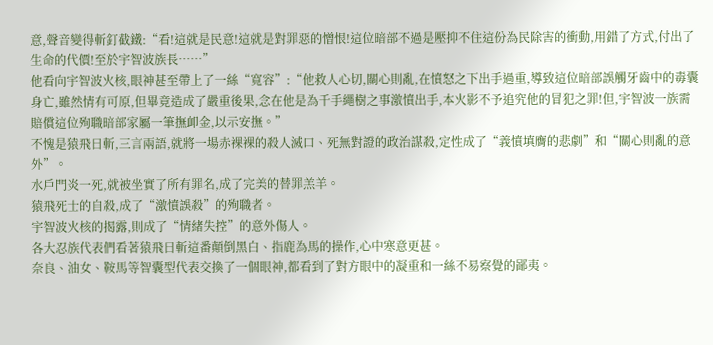意,聲音變得斬釘截鐵:“看!這就是民意!這就是對罪惡的憎恨!這位暗部不過是壓抑不住這份為民除害的衝動,用錯了方式,付出了生命的代價!至於宇智波族長……”
他看向宇智波火核,眼神甚至帶上了一絲“寬容”:“他救人心切,關心則亂,在憤怒之下出手過重,導致這位暗部誤觸牙齒中的毒囊身亡,雖然情有可原,但畢竟造成了嚴重後果,念在他是為千手繩樹之事激憤出手,本火影不予追究他的冒犯之罪!但,宇智波一族需賠償這位殉職暗部家屬一筆撫卹金,以示安撫。”
不愧是猿飛日斬,三言兩語,就將一場赤裸裸的殺人滅口、死無對證的政治謀殺,定性成了“義憤填膺的悲劇”和“關心則亂的意外”。
水戶門炎一死,就被坐實了所有罪名,成了完美的替罪羔羊。
猿飛死士的自殺,成了“激憤誤殺”的殉職者。
宇智波火核的揭露,則成了“情緒失控”的意外傷人。
各大忍族代表們看著猿飛日斬這番顛倒黑白、指鹿為馬的操作,心中寒意更甚。
奈良、油女、鞍馬等智囊型代表交換了一個眼神,都看到了對方眼中的凝重和一絲不易察覺的鄙夷。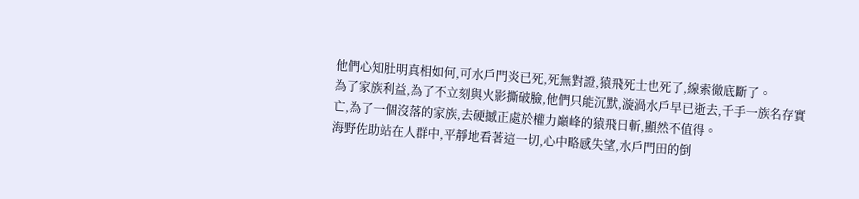他們心知肚明真相如何,可水戶門炎已死,死無對證,猿飛死士也死了,線索徹底斷了。
為了家族利益,為了不立刻與火影撕破臉,他們只能沉默,漩渦水戶早已逝去,千手一族名存實亡,為了一個沒落的家族,去硬撼正處於權力巔峰的猿飛日斬,顯然不值得。
海野佐助站在人群中,平靜地看著這一切,心中略感失望,水戶門田的倒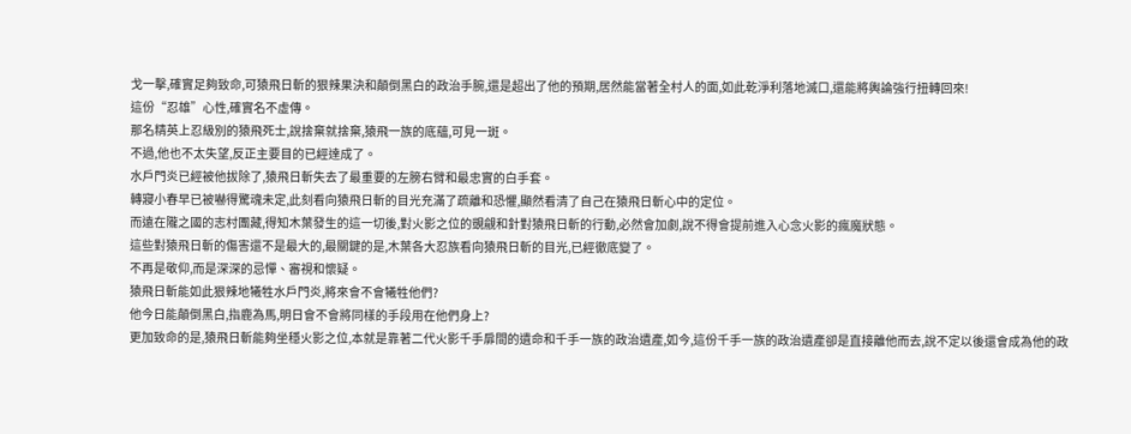戈一擊,確實足夠致命,可猿飛日斬的狠辣果決和顛倒黑白的政治手腕,還是超出了他的預期,居然能當著全村人的面,如此乾淨利落地滅口,還能將輿論強行扭轉回來!
這份“忍雄”心性,確實名不虛傳。
那名精英上忍級別的猿飛死士,說捨棄就捨棄,猿飛一族的底蘊,可見一斑。
不過,他也不太失望,反正主要目的已經達成了。
水戶門炎已經被他拔除了,猿飛日斬失去了最重要的左膀右臂和最忠實的白手套。
轉寢小春早已被嚇得驚魂未定,此刻看向猿飛日斬的目光充滿了疏離和恐懼,顯然看清了自己在猿飛日斬心中的定位。
而遠在隴之國的志村團藏,得知木葉發生的這一切後,對火影之位的覬覦和針對猿飛日斬的行動,必然會加劇,說不得會提前進入心念火影的瘋魔狀態。
這些對猿飛日斬的傷害還不是最大的,最關鍵的是,木葉各大忍族看向猿飛日斬的目光,已經徹底變了。
不再是敬仰,而是深深的忌憚、審視和懷疑。
猿飛日斬能如此狠辣地犧牲水戶門炎,將來會不會犧牲他們?
他今日能顛倒黑白,指鹿為馬,明日會不會將同樣的手段用在他們身上?
更加致命的是,猿飛日斬能夠坐穩火影之位,本就是靠著二代火影千手扉間的遺命和千手一族的政治遺產,如今,這份千手一族的政治遺產卻是直接離他而去,說不定以後還會成為他的政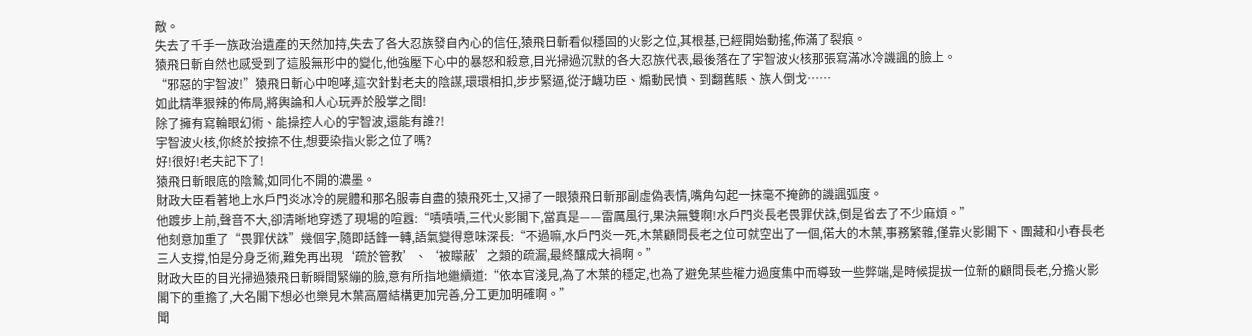敵。
失去了千手一族政治遺產的天然加持,失去了各大忍族發自內心的信任,猿飛日斬看似穩固的火影之位,其根基,已經開始動搖,佈滿了裂痕。
猿飛日斬自然也感受到了這股無形中的變化,他強壓下心中的暴怒和殺意,目光掃過沉默的各大忍族代表,最後落在了宇智波火核那張寫滿冰冷譏諷的臉上。
“邪惡的宇智波!”猿飛日斬心中咆哮,這次針對老夫的陰謀,環環相扣,步步緊逼,從汙衊功臣、煽動民憤、到翻舊賬、族人倒戈……
如此精準狠辣的佈局,將輿論和人心玩弄於股掌之間!
除了擁有寫輪眼幻術、能操控人心的宇智波,還能有誰?!
宇智波火核,你終於按捺不住,想要染指火影之位了嗎?
好!很好!老夫記下了!
猿飛日斬眼底的陰鷙,如同化不開的濃墨。
財政大臣看著地上水戶門炎冰冷的屍體和那名服毒自盡的猿飛死士,又掃了一眼猿飛日斬那副虛偽表情,嘴角勾起一抹毫不掩飾的譏諷弧度。
他踱步上前,聲音不大,卻清晰地穿透了現場的喧囂:“嘖嘖嘖,三代火影閣下,當真是——雷厲風行,果決無雙啊!水戶門炎長老畏罪伏誅,倒是省去了不少麻煩。”
他刻意加重了“畏罪伏誅”幾個字,隨即話鋒一轉,語氣變得意味深長:“不過嘛,水戶門炎一死,木葉顧問長老之位可就空出了一個,偌大的木葉,事務繁雜,僅靠火影閣下、團藏和小春長老三人支撐,怕是分身乏術,難免再出現‘疏於管教’、‘被矇蔽’之類的疏漏,最終釀成大禍啊。”
財政大臣的目光掃過猿飛日斬瞬間緊繃的臉,意有所指地繼續道:“依本官淺見,為了木葉的穩定,也為了避免某些權力過度集中而導致一些弊端,是時候提拔一位新的顧問長老,分擔火影閣下的重擔了,大名閣下想必也樂見木葉高層結構更加完善,分工更加明確啊。”
聞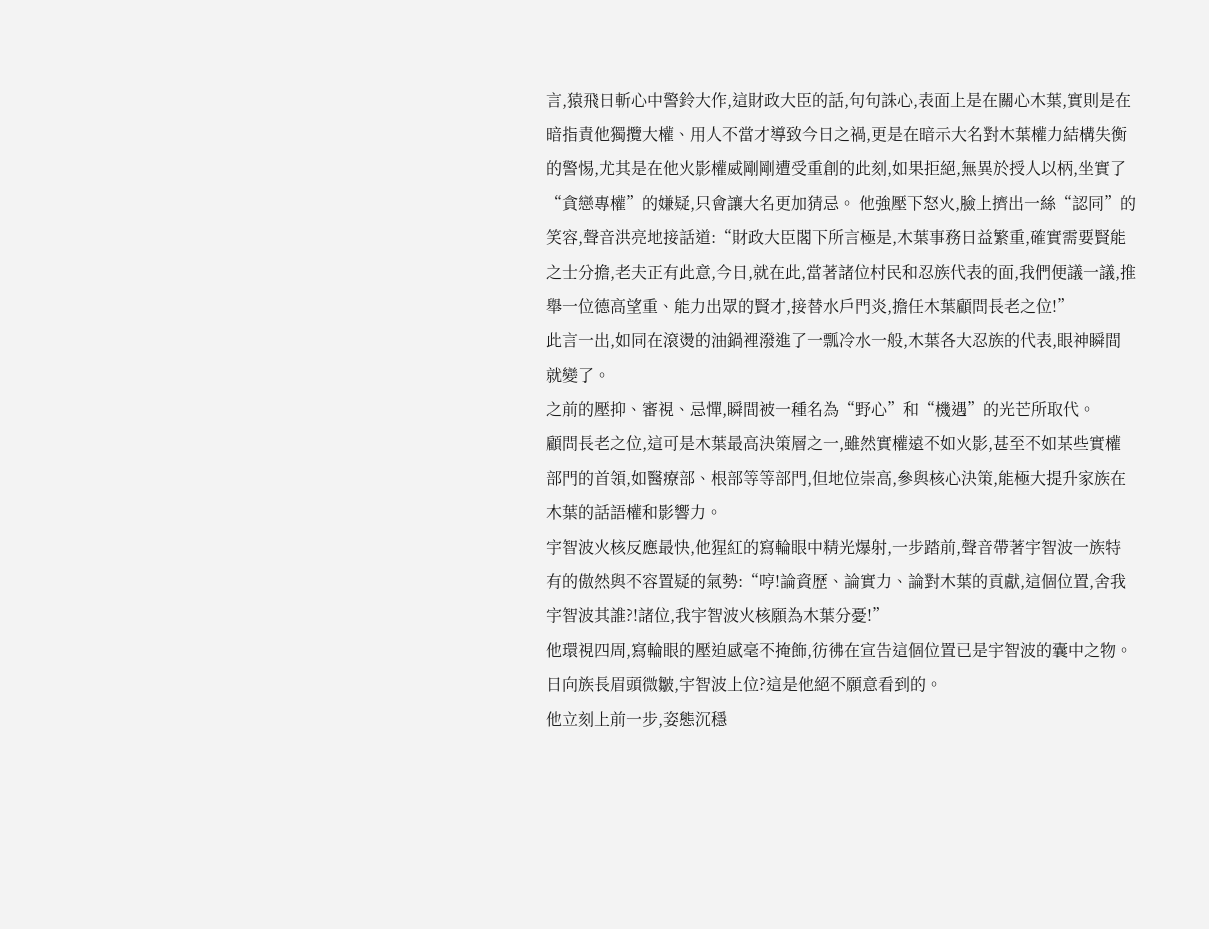言,猿飛日斬心中警鈴大作,這財政大臣的話,句句誅心,表面上是在關心木葉,實則是在暗指責他獨攬大權、用人不當才導致今日之禍,更是在暗示大名對木葉權力結構失衡的警惕,尤其是在他火影權威剛剛遭受重創的此刻,如果拒絕,無異於授人以柄,坐實了“貪戀專權”的嫌疑,只會讓大名更加猜忌。 他強壓下怒火,臉上擠出一絲“認同”的笑容,聲音洪亮地接話道:“財政大臣閣下所言極是,木葉事務日益繁重,確實需要賢能之士分擔,老夫正有此意,今日,就在此,當著諸位村民和忍族代表的面,我們便議一議,推舉一位德高望重、能力出眾的賢才,接替水戶門炎,擔任木葉顧問長老之位!”
此言一出,如同在滾燙的油鍋裡潑進了一瓢冷水一般,木葉各大忍族的代表,眼神瞬間就變了。
之前的壓抑、審視、忌憚,瞬間被一種名為“野心”和“機遇”的光芒所取代。
顧問長老之位,這可是木葉最高決策層之一,雖然實權遠不如火影,甚至不如某些實權部門的首領,如醫療部、根部等等部門,但地位崇高,參與核心決策,能極大提升家族在木葉的話語權和影響力。
宇智波火核反應最快,他猩紅的寫輪眼中精光爆射,一步踏前,聲音帶著宇智波一族特有的傲然與不容置疑的氣勢:“哼!論資歷、論實力、論對木葉的貢獻,這個位置,舍我宇智波其誰?!諸位,我宇智波火核願為木葉分憂!”
他環視四周,寫輪眼的壓迫感毫不掩飾,彷彿在宣告這個位置已是宇智波的囊中之物。
日向族長眉頭微皺,宇智波上位?這是他絕不願意看到的。
他立刻上前一步,姿態沉穩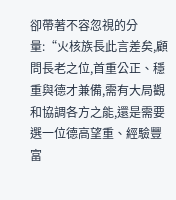卻帶著不容忽視的分量:“火核族長此言差矣,顧問長老之位,首重公正、穩重與德才兼備,需有大局觀和協調各方之能,還是需要選一位德高望重、經驗豐富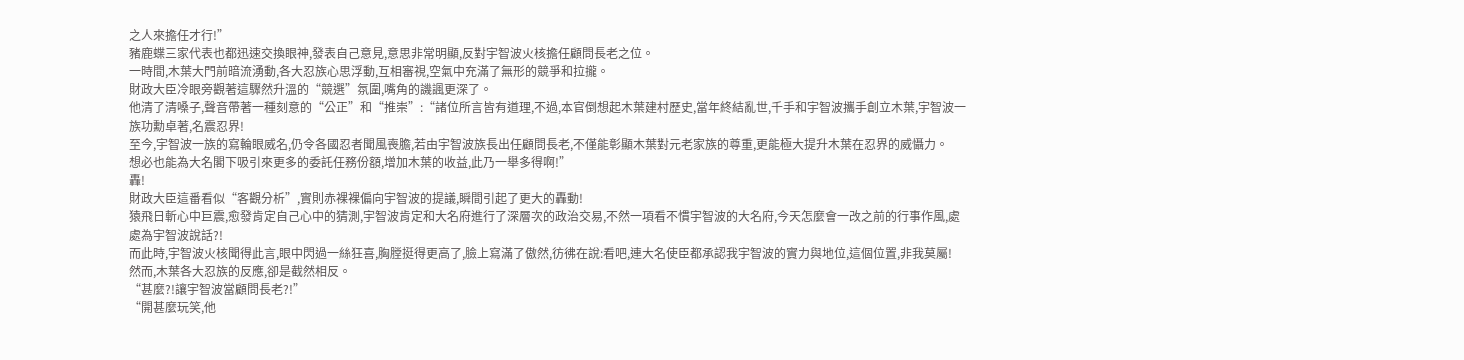之人來擔任才行!”
豬鹿蝶三家代表也都迅速交換眼神,發表自己意見,意思非常明顯,反對宇智波火核擔任顧問長老之位。
一時間,木葉大門前暗流湧動,各大忍族心思浮動,互相審視,空氣中充滿了無形的競爭和拉攏。
財政大臣冷眼旁觀著這驟然升溫的“競選”氛圍,嘴角的譏諷更深了。
他清了清嗓子,聲音帶著一種刻意的“公正”和“推崇”:“諸位所言皆有道理,不過,本官倒想起木葉建村歷史,當年終結亂世,千手和宇智波攜手創立木葉,宇智波一族功勳卓著,名震忍界!
至今,宇智波一族的寫輪眼威名,仍令各國忍者聞風喪膽,若由宇智波族長出任顧問長老,不僅能彰顯木葉對元老家族的尊重,更能極大提升木葉在忍界的威懾力。
想必也能為大名閣下吸引來更多的委託任務份額,增加木葉的收益,此乃一舉多得啊!”
轟!
財政大臣這番看似“客觀分析”,實則赤裸裸偏向宇智波的提議,瞬間引起了更大的轟動!
猿飛日斬心中巨震,愈發肯定自己心中的猜測,宇智波肯定和大名府進行了深層次的政治交易,不然一項看不慣宇智波的大名府,今天怎麼會一改之前的行事作風,處處為宇智波說話?!
而此時,宇智波火核聞得此言,眼中閃過一絲狂喜,胸膛挺得更高了,臉上寫滿了傲然,彷彿在說:看吧,連大名使臣都承認我宇智波的實力與地位,這個位置,非我莫屬!
然而,木葉各大忍族的反應,卻是截然相反。
“甚麼?!讓宇智波當顧問長老?!”
“開甚麼玩笑,他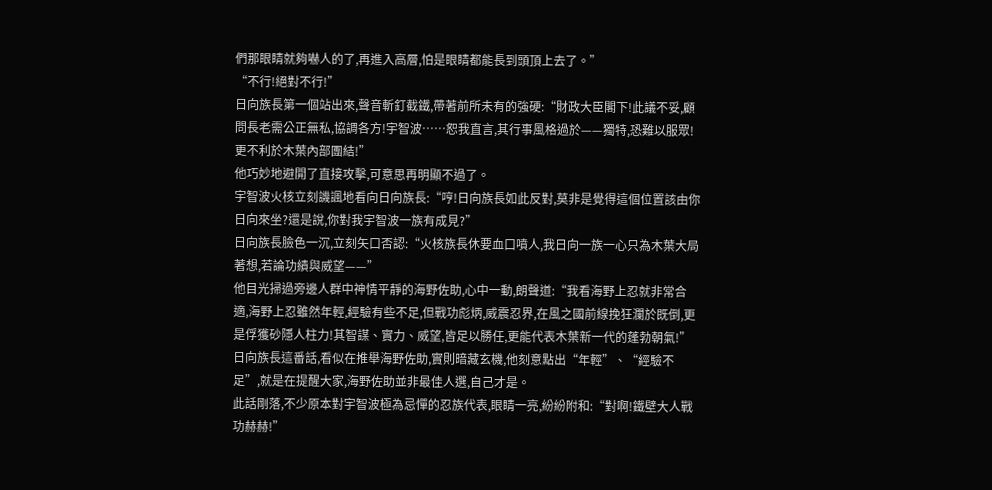們那眼睛就夠嚇人的了,再進入高層,怕是眼睛都能長到頭頂上去了。”
“不行!絕對不行!”
日向族長第一個站出來,聲音斬釘截鐵,帶著前所未有的強硬:“財政大臣閣下!此議不妥,顧問長老需公正無私,協調各方!宇智波……恕我直言,其行事風格過於——獨特,恐難以服眾!更不利於木葉內部團結!”
他巧妙地避開了直接攻擊,可意思再明顯不過了。
宇智波火核立刻譏諷地看向日向族長:“哼!日向族長如此反對,莫非是覺得這個位置該由你日向來坐?還是說,你對我宇智波一族有成見?”
日向族長臉色一沉,立刻矢口否認:“火核族長休要血口噴人,我日向一族一心只為木葉大局著想,若論功績與威望——”
他目光掃過旁邊人群中神情平靜的海野佐助,心中一動,朗聲道:“我看海野上忍就非常合適,海野上忍雖然年輕,經驗有些不足,但戰功彪炳,威震忍界,在風之國前線挽狂瀾於既倒,更是俘獲砂隱人柱力!其智謀、實力、威望,皆足以勝任,更能代表木葉新一代的蓬勃朝氣!”
日向族長這番話,看似在推舉海野佐助,實則暗藏玄機,他刻意點出“年輕”、“經驗不足”,就是在提醒大家,海野佐助並非最佳人選,自己才是。
此話剛落,不少原本對宇智波極為忌憚的忍族代表,眼睛一亮,紛紛附和:“對啊!鐵壁大人戰功赫赫!”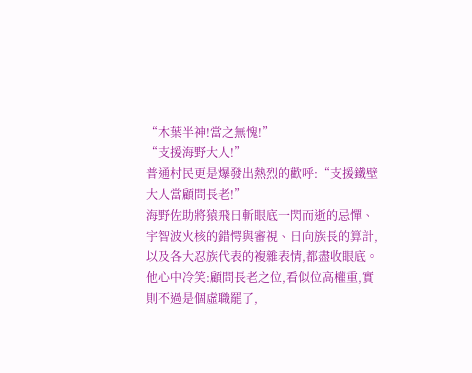“木葉半神!當之無愧!”
“支援海野大人!”
普通村民更是爆發出熱烈的歡呼:“支援鐵壁大人當顧問長老!”
海野佐助將猿飛日斬眼底一閃而逝的忌憚、宇智波火核的錯愕與審視、日向族長的算計,以及各大忍族代表的複雜表情,都盡收眼底。
他心中冷笑:顧問長老之位,看似位高權重,實則不過是個虛職罷了,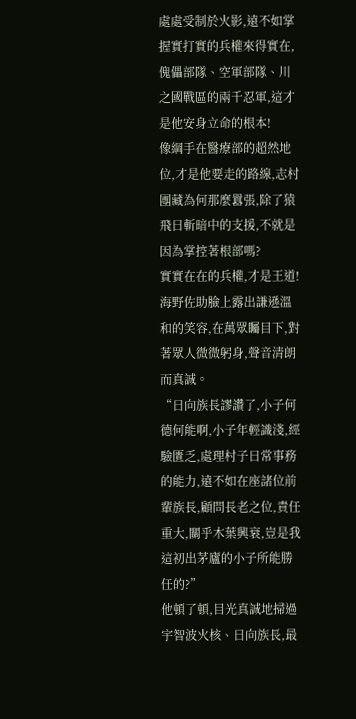處處受制於火影,遠不如掌握實打實的兵權來得實在,傀儡部隊、空軍部隊、川之國戰區的兩千忍軍,這才是他安身立命的根本!
像綱手在醫療部的超然地位,才是他要走的路線,志村團藏為何那麼囂張,除了猿飛日斬暗中的支援,不就是因為掌控著根部嗎?
實實在在的兵權,才是王道!
海野佐助臉上露出謙遜溫和的笑容,在萬眾矚目下,對著眾人微微躬身,聲音清朗而真誠。
“日向族長謬讚了,小子何德何能啊,小子年輕識淺,經驗匱乏,處理村子日常事務的能力,遠不如在座諸位前輩族長,顧問長老之位,責任重大,關乎木葉興衰,豈是我這初出茅廬的小子所能勝任的?”
他頓了頓,目光真誠地掃過宇智波火核、日向族長,最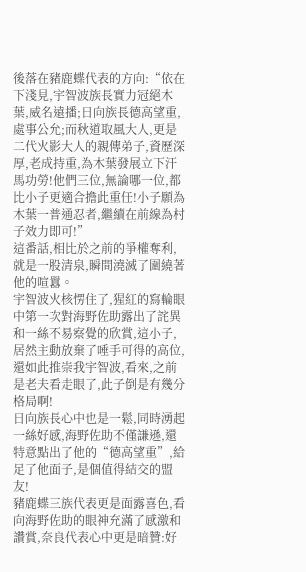後落在豬鹿蝶代表的方向:“依在下淺見,宇智波族長實力冠絕木葉,威名遠播;日向族長德高望重,處事公允;而秋道取風大人,更是二代火影大人的親傳弟子,資歷深厚,老成持重,為木葉發展立下汗馬功勞!他們三位,無論哪一位,都比小子更適合擔此重任!小子願為木葉一普通忍者,繼續在前線為村子效力即可!”
這番話,相比於之前的爭權奪利,就是一股清泉,瞬間澆滅了圍繞著他的喧囂。
宇智波火核愣住了,猩紅的寫輪眼中第一次對海野佐助露出了詫異和一絲不易察覺的欣賞,這小子,居然主動放棄了唾手可得的高位,還如此推崇我宇智波,看來,之前是老夫看走眼了,此子倒是有幾分格局啊!
日向族長心中也是一鬆,同時湧起一絲好感,海野佐助不僅謙遜,還特意點出了他的“德高望重”,給足了他面子,是個值得結交的盟友!
豬鹿蝶三族代表更是面露喜色,看向海野佐助的眼神充滿了感激和讚賞,奈良代表心中更是暗贊:好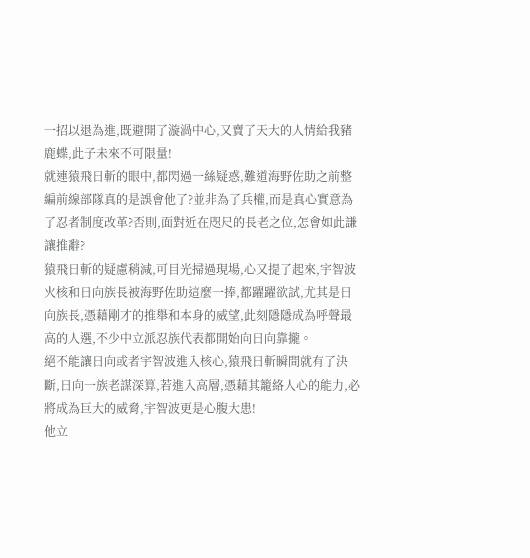一招以退為進,既避開了漩渦中心,又賣了天大的人情給我豬鹿蝶,此子未來不可限量!
就連猿飛日斬的眼中,都閃過一絲疑惑,難道海野佐助之前整編前線部隊真的是誤會他了?並非為了兵權,而是真心實意為了忍者制度改革?否則,面對近在咫尺的長老之位,怎會如此謙讓推辭?
猿飛日斬的疑慮稍減,可目光掃過現場,心又提了起來,宇智波火核和日向族長被海野佐助這麼一捧,都躍躍欲試,尤其是日向族長,憑藉剛才的推舉和本身的威望,此刻隱隱成為呼聲最高的人選,不少中立派忍族代表都開始向日向靠攏。
絕不能讓日向或者宇智波進入核心,猿飛日斬瞬間就有了決斷,日向一族老謀深算,若進入高層,憑藉其籠絡人心的能力,必將成為巨大的威脅,宇智波更是心腹大患!
他立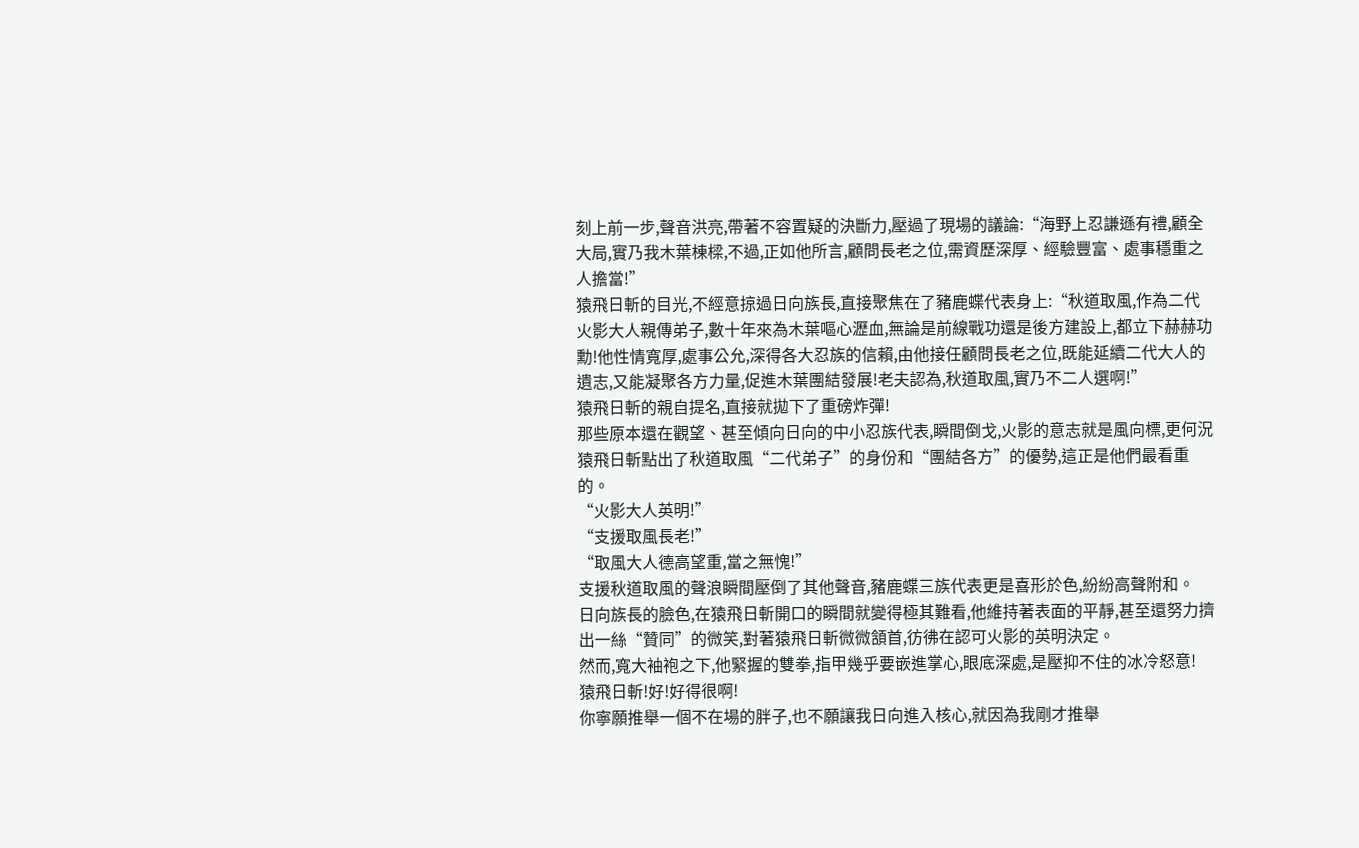刻上前一步,聲音洪亮,帶著不容置疑的決斷力,壓過了現場的議論:“海野上忍謙遜有禮,顧全大局,實乃我木葉棟樑,不過,正如他所言,顧問長老之位,需資歷深厚、經驗豐富、處事穩重之人擔當!”
猿飛日斬的目光,不經意掠過日向族長,直接聚焦在了豬鹿蝶代表身上:“秋道取風,作為二代火影大人親傳弟子,數十年來為木葉嘔心瀝血,無論是前線戰功還是後方建設上,都立下赫赫功勳!他性情寬厚,處事公允,深得各大忍族的信賴,由他接任顧問長老之位,既能延續二代大人的遺志,又能凝聚各方力量,促進木葉團結發展!老夫認為,秋道取風,實乃不二人選啊!”
猿飛日斬的親自提名,直接就拋下了重磅炸彈!
那些原本還在觀望、甚至傾向日向的中小忍族代表,瞬間倒戈,火影的意志就是風向標,更何況猿飛日斬點出了秋道取風“二代弟子”的身份和“團結各方”的優勢,這正是他們最看重的。
“火影大人英明!”
“支援取風長老!”
“取風大人德高望重,當之無愧!”
支援秋道取風的聲浪瞬間壓倒了其他聲音,豬鹿蝶三族代表更是喜形於色,紛紛高聲附和。
日向族長的臉色,在猿飛日斬開口的瞬間就變得極其難看,他維持著表面的平靜,甚至還努力擠出一絲“贊同”的微笑,對著猿飛日斬微微頷首,彷彿在認可火影的英明決定。
然而,寬大袖袍之下,他緊握的雙拳,指甲幾乎要嵌進掌心,眼底深處,是壓抑不住的冰冷怒意!
猿飛日斬!好!好得很啊!
你寧願推舉一個不在場的胖子,也不願讓我日向進入核心,就因為我剛才推舉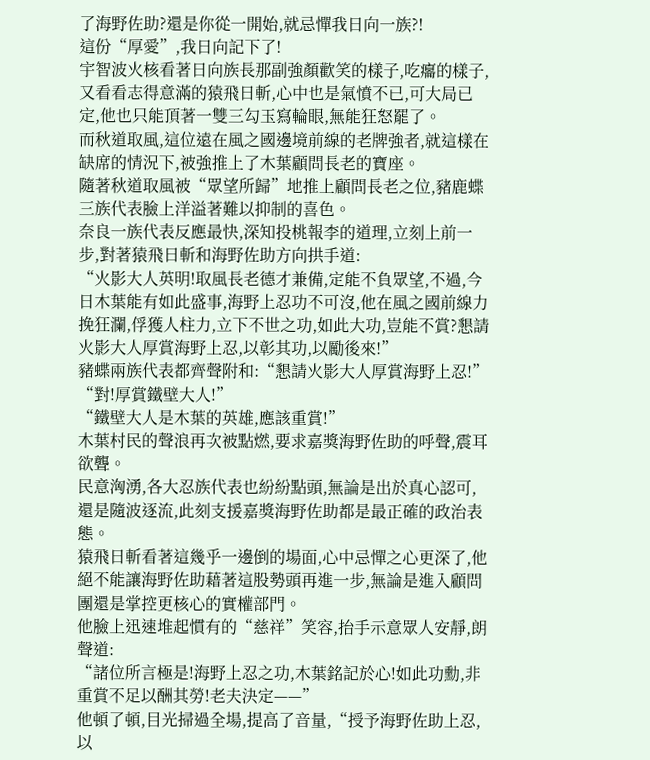了海野佐助?還是你從一開始,就忌憚我日向一族?!
這份“厚愛”,我日向記下了!
宇智波火核看著日向族長那副強顏歡笑的樣子,吃癟的樣子,又看看志得意滿的猿飛日斬,心中也是氣憤不已,可大局已定,他也只能頂著一雙三勾玉寫輪眼,無能狂怒罷了。
而秋道取風,這位遠在風之國邊境前線的老牌強者,就這樣在缺席的情況下,被強推上了木葉顧問長老的寶座。
隨著秋道取風被“眾望所歸”地推上顧問長老之位,豬鹿蝶三族代表臉上洋溢著難以抑制的喜色。
奈良一族代表反應最快,深知投桃報李的道理,立刻上前一步,對著猿飛日斬和海野佐助方向拱手道:
“火影大人英明!取風長老德才兼備,定能不負眾望,不過,今日木葉能有如此盛事,海野上忍功不可沒,他在風之國前線力挽狂瀾,俘獲人柱力,立下不世之功,如此大功,豈能不賞?懇請火影大人厚賞海野上忍,以彰其功,以勵後來!”
豬蝶兩族代表都齊聲附和:“懇請火影大人厚賞海野上忍!”
“對!厚賞鐵壁大人!”
“鐵壁大人是木葉的英雄,應該重賞!”
木葉村民的聲浪再次被點燃,要求嘉獎海野佐助的呼聲,震耳欲聾。
民意洶湧,各大忍族代表也紛紛點頭,無論是出於真心認可,還是隨波逐流,此刻支援嘉獎海野佐助都是最正確的政治表態。
猿飛日斬看著這幾乎一邊倒的場面,心中忌憚之心更深了,他絕不能讓海野佐助藉著這股勢頭再進一步,無論是進入顧問團還是掌控更核心的實權部門。
他臉上迅速堆起慣有的“慈祥”笑容,抬手示意眾人安靜,朗聲道:
“諸位所言極是!海野上忍之功,木葉銘記於心!如此功勳,非重賞不足以酬其勞!老夫決定——”
他頓了頓,目光掃過全場,提高了音量,“授予海野佐助上忍,以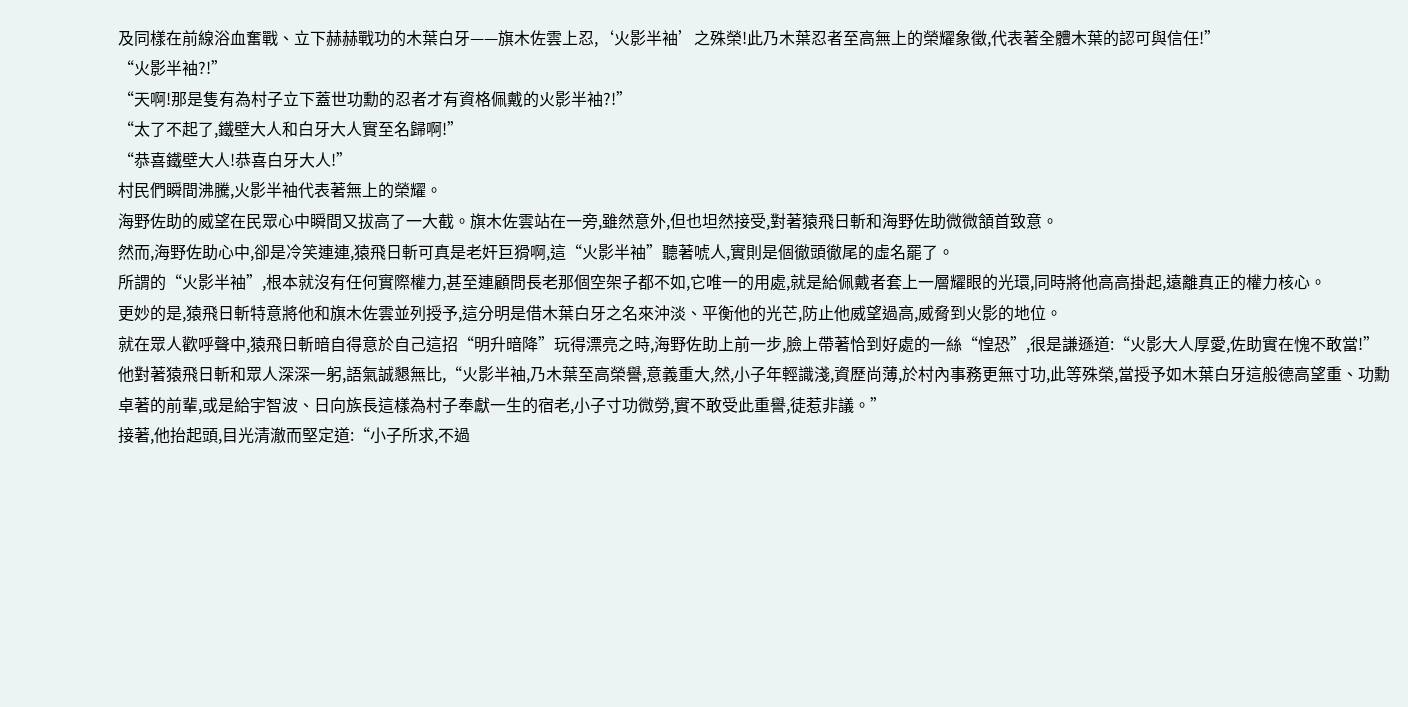及同樣在前線浴血奮戰、立下赫赫戰功的木葉白牙——旗木佐雲上忍,‘火影半袖’之殊榮!此乃木葉忍者至高無上的榮耀象徵,代表著全體木葉的認可與信任!”
“火影半袖?!”
“天啊!那是隻有為村子立下蓋世功勳的忍者才有資格佩戴的火影半袖?!”
“太了不起了,鐵壁大人和白牙大人實至名歸啊!”
“恭喜鐵壁大人!恭喜白牙大人!”
村民們瞬間沸騰,火影半袖代表著無上的榮耀。
海野佐助的威望在民眾心中瞬間又拔高了一大截。旗木佐雲站在一旁,雖然意外,但也坦然接受,對著猿飛日斬和海野佐助微微頷首致意。
然而,海野佐助心中,卻是冷笑連連,猿飛日斬可真是老奸巨猾啊,這“火影半袖”聽著唬人,實則是個徹頭徹尾的虛名罷了。
所謂的“火影半袖”,根本就沒有任何實際權力,甚至連顧問長老那個空架子都不如,它唯一的用處,就是給佩戴者套上一層耀眼的光環,同時將他高高掛起,遠離真正的權力核心。
更妙的是,猿飛日斬特意將他和旗木佐雲並列授予,這分明是借木葉白牙之名來沖淡、平衡他的光芒,防止他威望過高,威脅到火影的地位。
就在眾人歡呼聲中,猿飛日斬暗自得意於自己這招“明升暗降”玩得漂亮之時,海野佐助上前一步,臉上帶著恰到好處的一絲“惶恐”,很是謙遜道:“火影大人厚愛,佐助實在愧不敢當!”
他對著猿飛日斬和眾人深深一躬,語氣誠懇無比,“火影半袖,乃木葉至高榮譽,意義重大,然,小子年輕識淺,資歷尚薄,於村內事務更無寸功,此等殊榮,當授予如木葉白牙這般德高望重、功勳卓著的前輩,或是給宇智波、日向族長這樣為村子奉獻一生的宿老,小子寸功微勞,實不敢受此重譽,徒惹非議。”
接著,他抬起頭,目光清澈而堅定道:“小子所求,不過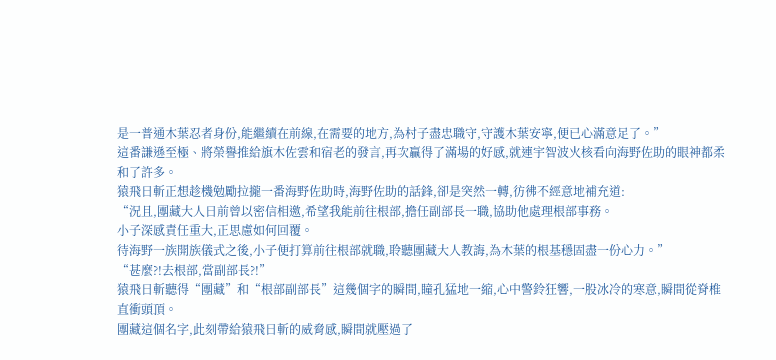是一普通木葉忍者身份,能繼續在前線,在需要的地方,為村子盡忠職守,守護木葉安寧,便已心滿意足了。”
這番謙遜至極、將榮譽推給旗木佐雲和宿老的發言,再次贏得了滿場的好感,就連宇智波火核看向海野佐助的眼神都柔和了許多。
猿飛日斬正想趁機勉勵拉攏一番海野佐助時,海野佐助的話鋒,卻是突然一轉,彷彿不經意地補充道:
“況且,團藏大人日前曾以密信相邀,希望我能前往根部,擔任副部長一職,協助他處理根部事務。
小子深感責任重大,正思慮如何回覆。
待海野一族開族儀式之後,小子便打算前往根部就職,聆聽團藏大人教誨,為木葉的根基穩固盡一份心力。”
“甚麼?!去根部,當副部長?!”
猿飛日斬聽得“團藏”和“根部副部長”這幾個字的瞬間,瞳孔猛地一縮,心中警鈴狂響,一股冰冷的寒意,瞬間從脊椎直衝頭頂。
團藏這個名字,此刻帶給猿飛日斬的威脅感,瞬間就壓過了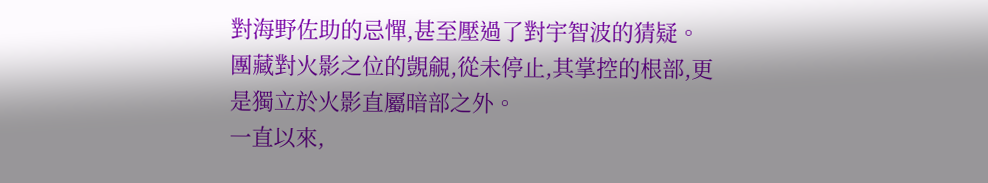對海野佐助的忌憚,甚至壓過了對宇智波的猜疑。
團藏對火影之位的覬覦,從未停止,其掌控的根部,更是獨立於火影直屬暗部之外。
一直以來,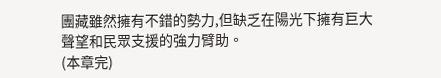團藏雖然擁有不錯的勢力,但缺乏在陽光下擁有巨大聲望和民眾支援的強力臂助。
(本章完)